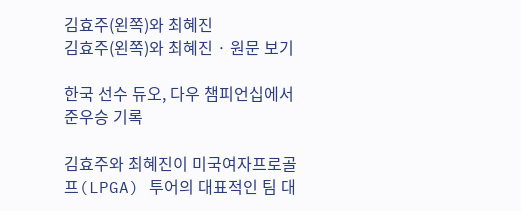김효주(왼쪽)와 최혜진
김효주(왼쪽)와 최혜진 · 원문 보기

한국 선수 듀오, 다우 챔피언십에서 준우승 기록

김효주와 최혜진이 미국여자프로골프(LPGA) 투어의 대표적인 팀 대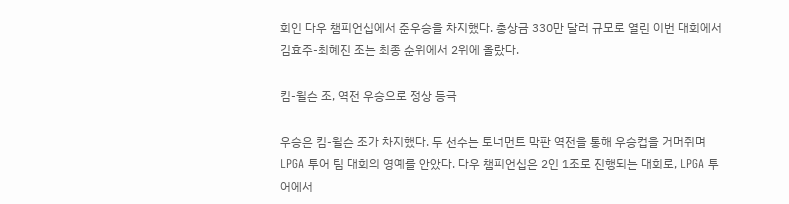회인 다우 챔피언십에서 준우승을 차지했다. 총상금 330만 달러 규모로 열린 이번 대회에서 김효주-최혜진 조는 최종 순위에서 2위에 올랐다.

킴-윌슨 조, 역전 우승으로 정상 등극

우승은 킴-윌슨 조가 차지했다. 두 선수는 토너먼트 막판 역전을 통해 우승컵을 거머쥐며 LPGA 투어 팀 대회의 영예를 안았다. 다우 챔피언십은 2인 1조로 진행되는 대회로, LPGA 투어에서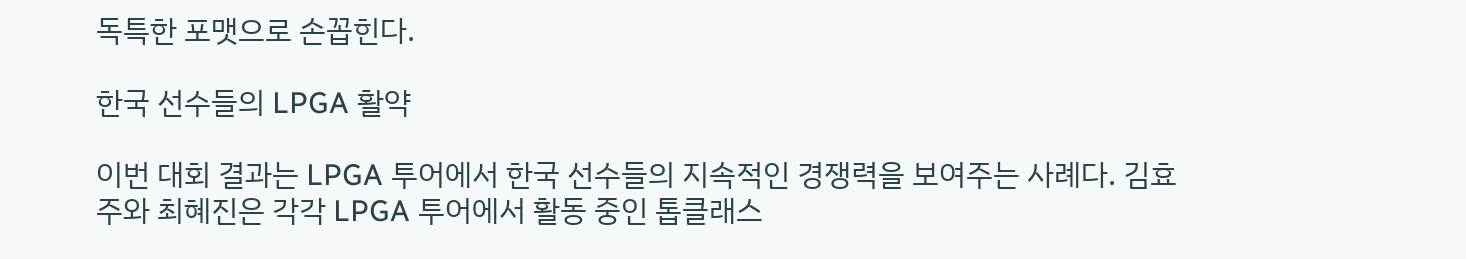독특한 포맷으로 손꼽힌다.

한국 선수들의 LPGA 활약

이번 대회 결과는 LPGA 투어에서 한국 선수들의 지속적인 경쟁력을 보여주는 사례다. 김효주와 최혜진은 각각 LPGA 투어에서 활동 중인 톱클래스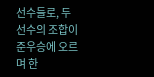선수들로, 두 선수의 조합이 준우승에 오르며 한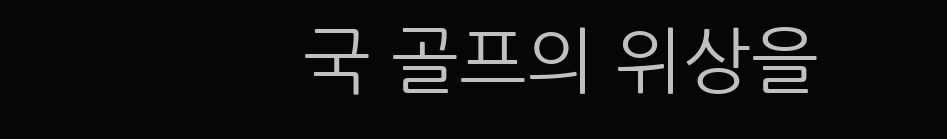국 골프의 위상을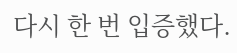다시 한 번 입증했다.